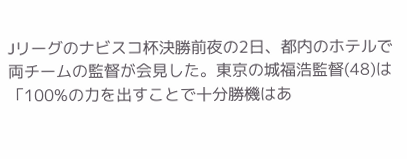Jリーグのナビスコ杯決勝前夜の2日、都内のホテルで両チームの監督が会見した。東京の城福浩監督(48)は「100%の力を出すことで十分勝機はあ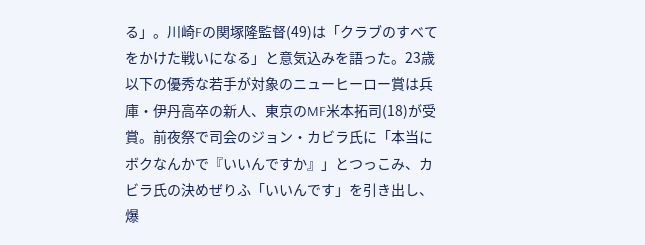る」。川崎Fの関塚隆監督(49)は「クラブのすべてをかけた戦いになる」と意気込みを語った。23歳以下の優秀な若手が対象のニューヒーロー賞は兵庫・伊丹高卒の新人、東京のMF米本拓司(18)が受賞。前夜祭で司会のジョン・カビラ氏に「本当にボクなんかで『いいんですか』」とつっこみ、カビラ氏の決めぜりふ「いいんです」を引き出し、爆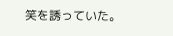笑を誘っていた。